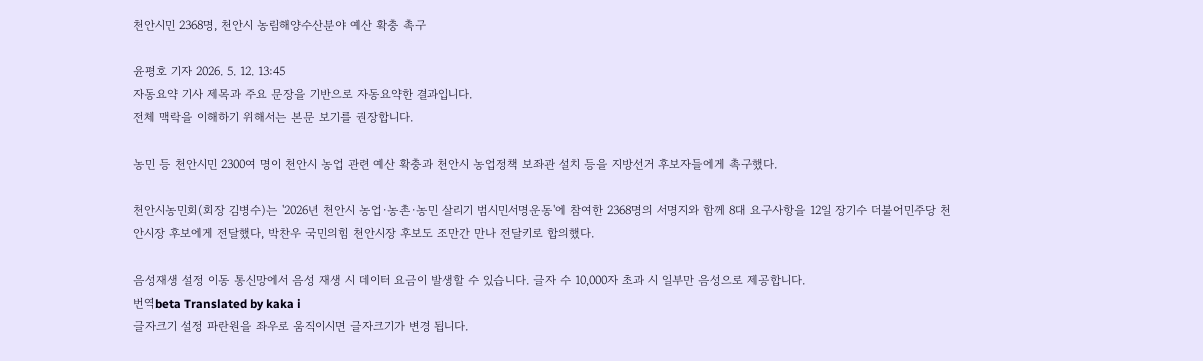천안시민 2368명, 천안시 농림해양수산분야 예산 확충 촉구

윤평호 기자 2026. 5. 12. 13:45
자동요약 기사 제목과 주요 문장을 기반으로 자동요약한 결과입니다.
전체 맥락을 이해하기 위해서는 본문 보기를 권장합니다.

농민 등 천안시민 2300여 명이 천안시 농업 관련 예산 확충과 천안시 농업정책 보좌관 설치 등을 지방선거 후보자들에게 촉구했다.

천안시농민회(회장 김병수)는 '2026년 천안시 농업·농촌·농민 살리기 범시민서명운동'에 참여한 2368명의 서명지와 함께 8대 요구사항을 12일 장기수 더불어민주당 천안시장 후보에게 전달했다, 박찬우 국민의힘 천안시장 후보도 조만간 만나 전달키로 합의했다.

음성재생 설정 이동 통신망에서 음성 재생 시 데이터 요금이 발생할 수 있습니다. 글자 수 10,000자 초과 시 일부만 음성으로 제공합니다.
번역beta Translated by kaka i
글자크기 설정 파란원을 좌우로 움직이시면 글자크기가 변경 됩니다.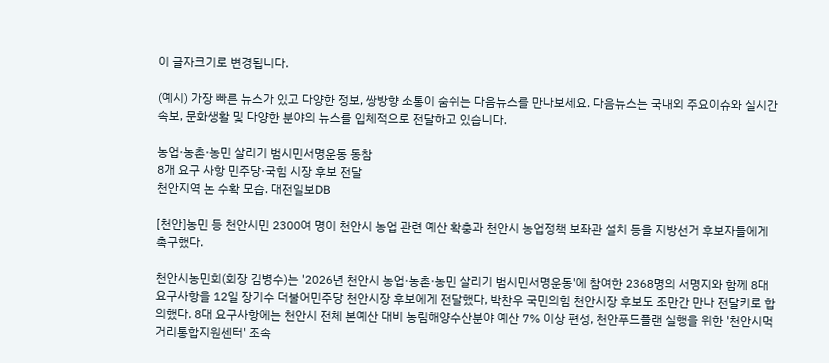이 글자크기로 변경됩니다.

(예시) 가장 빠른 뉴스가 있고 다양한 정보, 쌍방향 소통이 숨쉬는 다음뉴스를 만나보세요. 다음뉴스는 국내외 주요이슈와 실시간 속보, 문화생활 및 다양한 분야의 뉴스를 입체적으로 전달하고 있습니다.

농업·농촌·농민 살리기 범시민서명운동 동참
8개 요구 사항 민주당·국힘 시장 후보 전달
천안지역 논 수확 모습. 대전일보DB

[천안]농민 등 천안시민 2300여 명이 천안시 농업 관련 예산 확충과 천안시 농업정책 보좌관 설치 등을 지방선거 후보자들에게 촉구했다.

천안시농민회(회장 김병수)는 '2026년 천안시 농업·농촌·농민 살리기 범시민서명운동'에 참여한 2368명의 서명지와 함께 8대 요구사항을 12일 장기수 더불어민주당 천안시장 후보에게 전달했다, 박찬우 국민의힘 천안시장 후보도 조만간 만나 전달키로 합의했다. 8대 요구사항에는 천안시 전체 본예산 대비 농림해양수산분야 예산 7% 이상 편성, 천안푸드플랜 실행을 위한 '천안시먹거리통합지원센터' 조속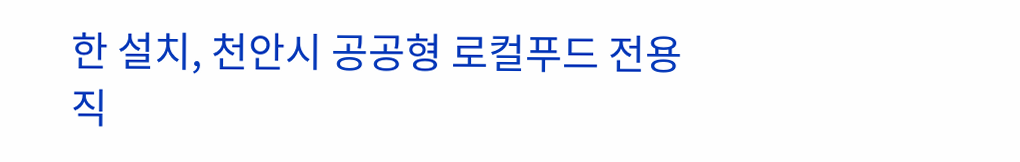한 설치, 천안시 공공형 로컬푸드 전용 직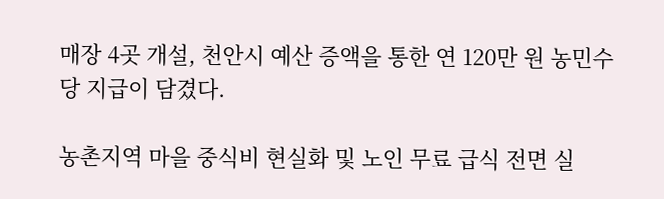매장 4곳 개설, 천안시 예산 증액을 통한 연 120만 원 농민수당 지급이 담겼다.

농촌지역 마을 중식비 현실화 및 노인 무료 급식 전면 실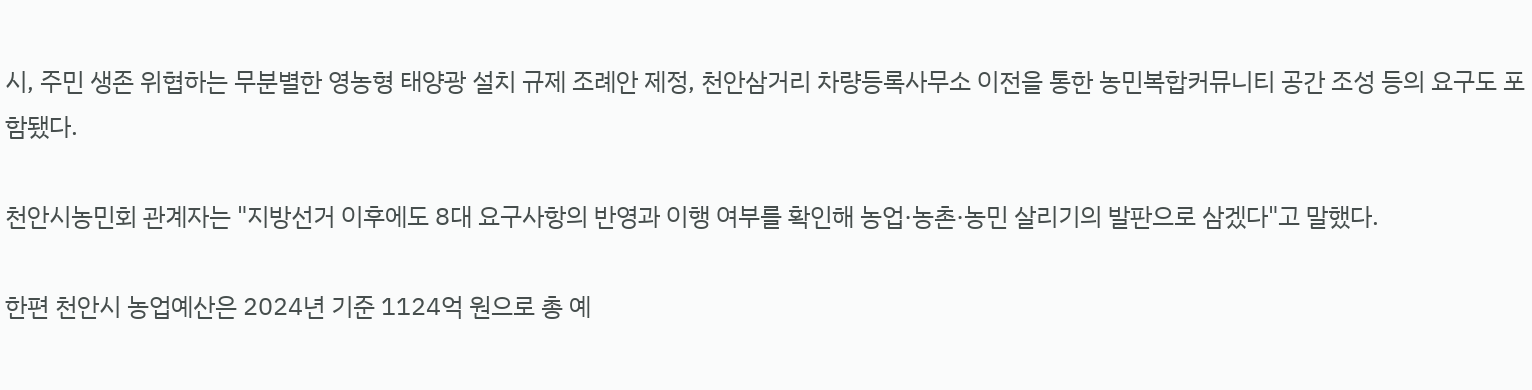시, 주민 생존 위협하는 무분별한 영농형 태양광 설치 규제 조례안 제정, 천안삼거리 차량등록사무소 이전을 통한 농민복합커뮤니티 공간 조성 등의 요구도 포함됐다.

천안시농민회 관계자는 "지방선거 이후에도 8대 요구사항의 반영과 이행 여부를 확인해 농업·농촌·농민 살리기의 발판으로 삼겠다"고 말했다.

한편 천안시 농업예산은 2024년 기준 1124억 원으로 총 예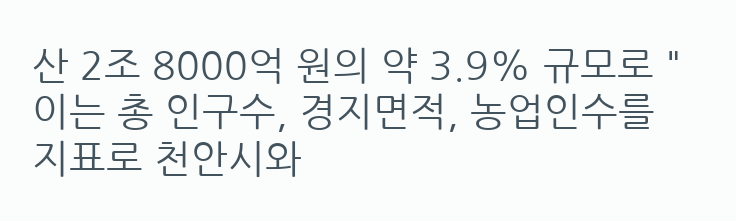산 2조 8000억 원의 약 3.9% 규모로 "이는 총 인구수, 경지면적, 농업인수를 지표로 천안시와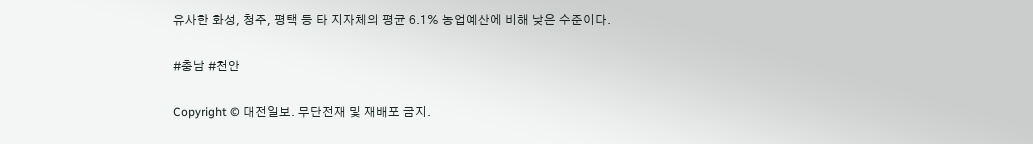유사한 화성, 청주, 평택 등 타 지자체의 평균 6.1% 농업예산에 비해 낮은 수준이다.

#충남 #천안

Copyright © 대전일보. 무단전재 및 재배포 금지.